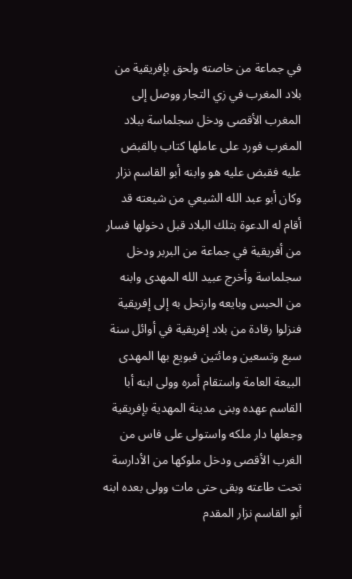في جماعة من خاصته ولحق بإفريقية من بلاد المغرب في زي التجار ووصل إلى المغرب الأقصى ودخل سجلماسة ببلاد المغرب فورد على عاملها كتاب بالقبض عليه فقبض عليه هو وابنه أبو القاسم نزار وكان أبو عبد الله الشيعي من شيعته قد أقام له الدعوة بتلك البلاد قبل دخولها فسار من أفريقية في جماعة من البربر ودخل سجلماسة وأخرج عبيد الله المهدى وابنه من الحبس وبايعه وارتحل به إلى إفريقية فنزلوا رقادة من بلاد إفريقية في أوائل سنة سبع وتسعين ومائتين فبويع بها المهدى البيعة العامة واستقام أمره وولى ابنه أبا القاسم عهده وبنى مدينة المهدية بإفريقية وجعلها دار ملكه واستولى على فاس من الغرب الأقصى ودخل ملوكها من الأدارسة تحت طاعته وبقى حتى مات وولى بعده ابنه أبو القاسم نزار المقدم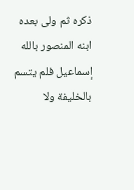ذكره ثم ولى بعده ابنه المنصور بالله إسماعيل فلم يتسم بالخليفة ولا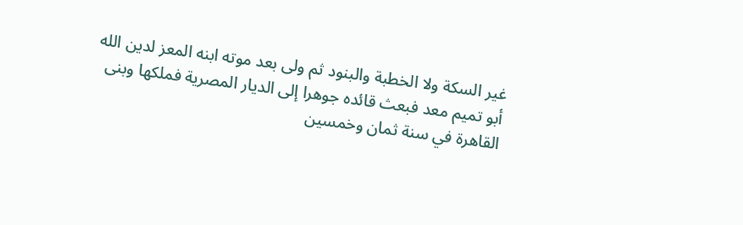غير السكة ولا الخطبة والبنود ثم ولى بعد موته ابنه المعز لدين الله أبو تميم معد فبعث قائده جوهرا إلى الديار المصرية فملكها وبنى القاهرة في سنة ثمان وخمسين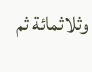وثلاثمائة ثم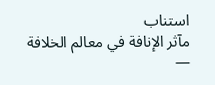استناب
مآثر الإنافة في معالم الخلافة —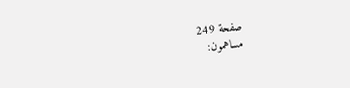صفحة 249
مساهمون: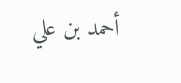أحمد بن علي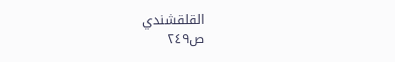القلقشندي
ص٢٤٩